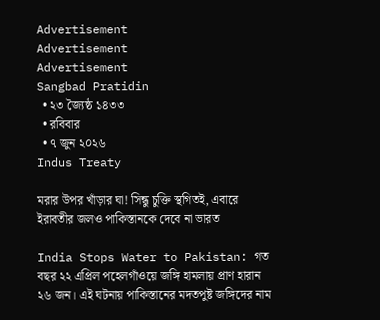Advertisement
Advertisement
Advertisement
Sangbad Pratidin
  • ২৩ জ্যৈষ্ঠ ১৪৩৩
  • রবিবার
  • ৭ জুন ২০২৬
Indus Treaty

মরার উপর খাঁড়ার ঘা! সিন্ধু চুক্তি স্থগিতই, এবারে ইরাবতীর জলও পাকিস্তানকে দেবে না ভারত

India Stops Water to Pakistan: গত বছর ২২ এপ্রিল পহেলগাঁওয়ে জঙ্গি হামলায় প্রাণ হারান ২৬ জন। এই ঘটনায় পাকিস্তানের মদতপুষ্ট জঙ্গিদের নাম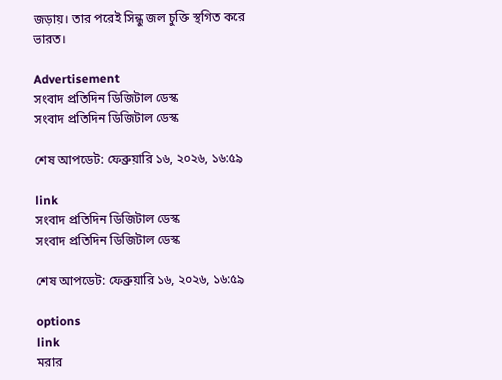জড়ায়। তার পরেই সিন্ধু জল চুক্তি স্থগিত করে ভারত।

Advertisement
সংবাদ প্রতিদিন ডিজিটাল ডেস্ক
সংবাদ প্রতিদিন ডিজিটাল ডেস্ক

শেষ আপডেট: ফেব্রুয়ারি ১৬, ২০২৬, ১৬:৫৯

link
সংবাদ প্রতিদিন ডিজিটাল ডেস্ক
সংবাদ প্রতিদিন ডিজিটাল ডেস্ক

শেষ আপডেট: ফেব্রুয়ারি ১৬, ২০২৬, ১৬:৫৯

options
link
মরার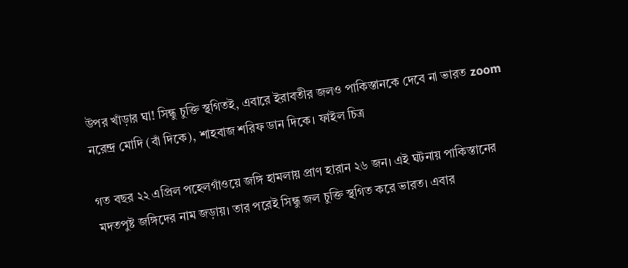উপর খাঁড়ার ঘা! সিন্ধু চুক্তি স্থগিতই, এবারে ইরাবতীর জলও পাকিস্তানকে দেবে না ভারত zoom
নরেন্দ্র মোদি (বাঁ দিকে), শাহবাজ শরিফ ডান দিকে। ফাইল চিত্র

গত বছর ২২ এপ্রিল পহেলগাঁওয়ে জঙ্গি হামলায় প্রাণ হারান ২৬ জন। এই ঘটনায় পাকিস্তানের মদতপুষ্ট জঙ্গিদের নাম জড়ায়। তার পরেই সিন্ধু জল চুক্তি স্থগিত করে ভারত। এবার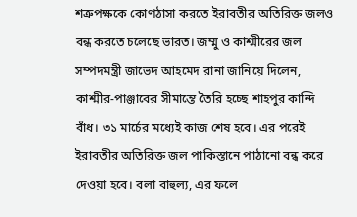শত্রুপক্ষকে কোণঠাসা করতে ইরাবতীর অতিরিক্ত জলও বন্ধ করতে চলেছে ভারত। জম্মু ও কাশ্মীরের জল সম্পদমন্ত্রী জাভেদ আহমেদ রানা জানিয়ে দিলেন, কাশ্মীর-পাঞ্জাবের সীমান্তে তৈরি হচ্ছে শাহপুর কান্দি বাঁধ। ৩১ মার্চের মধ্যেই কাজ শেষ হবে। এর পরেই ইরাবতীর অতিরিক্ত জল পাকিস্তানে পাঠানো বন্ধ করে দেওয়া হবে। বলা বাহুল্য, এর ফলে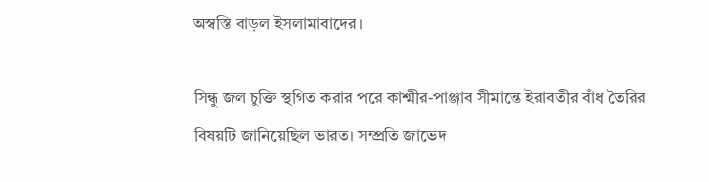অস্বস্তি বাড়ল ইসলামাবাদের।

সিন্ধু জল চুক্তি স্থগিত করার পরে কাশ্মীর-পাঞ্জাব সীমান্তে ইরাবতীর বাঁধ তৈরির বিষয়টি জানিয়েছিল ভারত। সম্প্রতি জাভেদ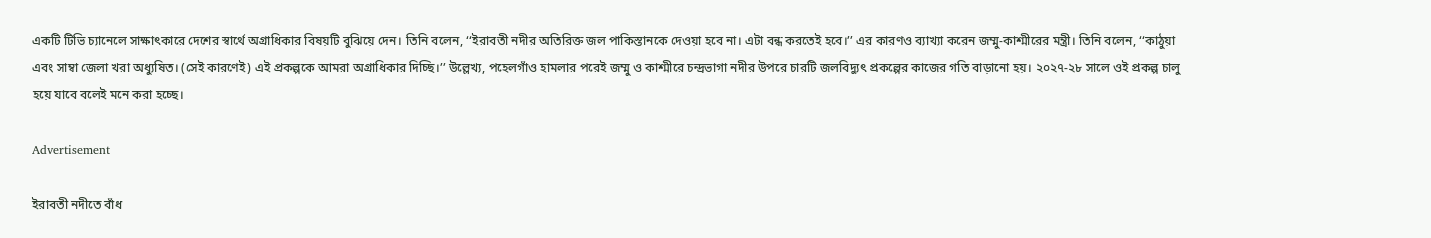একটি টিভি চ্যানেলে সাক্ষাৎকারে দেশের স্বার্থে অগ্রাধিকার বিষয়টি বুঝিয়ে দেন। তিনি বলেন, ‘‘ইরাবতী নদীর অতিরিক্ত জল পাকিস্তানকে দেওয়া হবে না। এটা বন্ধ করতেই হবে।’’ এর কারণও ব্যাখ্যা করেন জম্মু-কাশ্মীরের মন্ত্রী। তিনি বলেন, ‘‘কাঠুয়া এবং সাম্বা জেলা খরা অধ্যুষিত। (সেই কারণেই) এই প্রকল্পকে আমরা অগ্রাধিকার দিচ্ছি।’’ উল্লেখ্য, পহেলগাঁও হামলার পরেই জম্মু ও কাশ্মীরে চন্দ্রভাগা নদীর উপরে চারটি জলবিদ্যুৎ প্রকল্পের কাজের গতি বাড়ানো হয়। ২০২৭-২৮ সালে ওই প্রকল্প চালু হয়ে যাবে বলেই মনে করা হচ্ছে।

Advertisement

ইরাবতী নদীতে বাঁধ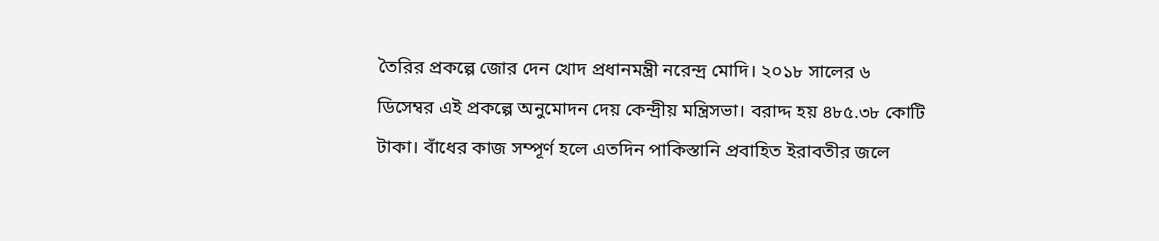তৈরির প্রকল্পে জোর দেন খোদ প্রধানমন্ত্রী নরেন্দ্র মোদি। ২০১৮ সালের ৬ ডিসেম্বর এই প্রকল্পে অনুমোদন দেয় কেন্দ্রীয় মন্ত্রিসভা। বরাদ্দ হয় ৪৮৫.৩৮ কোটি টাকা। বাঁধের কাজ সম্পূর্ণ হলে এতদিন পাকিস্তানি প্রবাহিত ইরাবতীর জলে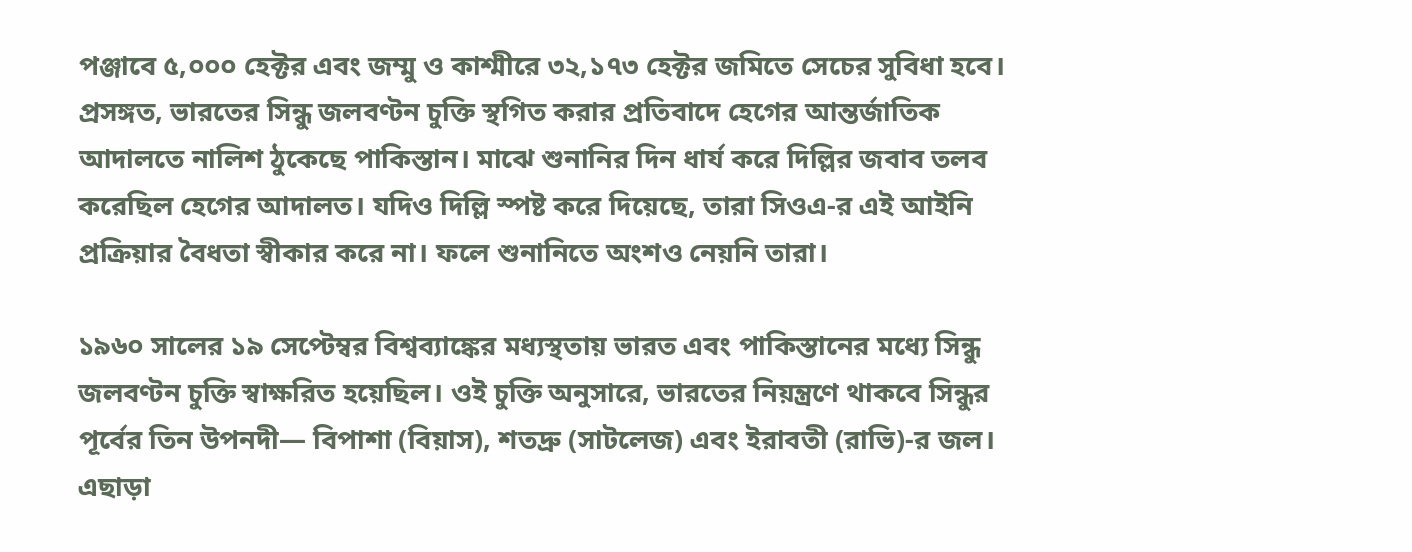পঞ্জাবে ৫,০০০ হেক্টর এবং জম্মু ও কাশ্মীরে ৩২,১৭৩ হেক্টর জমিতে সেচের সুবিধা হবে। প্রসঙ্গত, ভারতের সিন্ধু জলবণ্টন চুক্তি স্থগিত করার প্রতিবাদে হেগের আন্তর্জাতিক আদালতে নালিশ ঠুকেছে পাকিস্তান। মাঝে শুনানির দিন ধার্য করে দিল্লির জবাব তলব করেছিল হেগের আদালত। যদিও দিল্লি স্পষ্ট করে দিয়েছে, তারা সিওএ-র এই আইনি প্রক্রিয়ার বৈধতা স্বীকার করে না। ফলে শুনানিতে অংশও নেয়নি তারা।

১৯৬০ সালের ১৯ সেপ্টেম্বর বিশ্বব্যাঙ্কের মধ্যস্থতায় ভারত এবং পাকিস্তানের মধ্যে সিন্ধু জলবণ্টন চুক্তি স্বাক্ষরিত হয়েছিল। ওই চুক্তি অনুসারে, ভারতের নিয়ন্ত্রণে থাকবে সিন্ধুর পূর্বের তিন উপনদী— বিপাশা (বিয়াস), শতদ্রু (সাটলেজ) এবং ইরাবতী (রাভি)-র জল। এছাড়া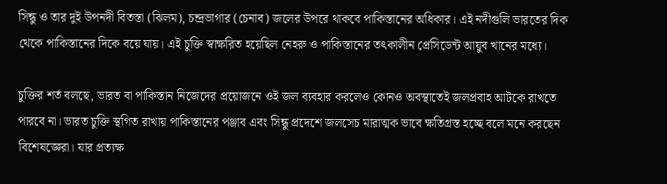সিন্ধু ও তার দুই উপনদী বিতস্তা (ঝিলম), চন্দ্রভাগার (চেনাব) জলের উপরে থাকবে পাকিস্তানের অধিকার। এই নদীগুলি ভারতের দিক থেকে পাকিস্তানের দিকে বয়ে যায়। এই চুক্তি স্বাক্ষরিত হয়েছিল নেহরু ও পাকিস্তানের তৎকালীন প্রেসিডেন্ট আয়ুব খানের মধ্যে।

চুক্তির শর্ত বলছে, ভারত বা পাকিস্তান নিজেদের প্রয়োজনে ওই জল ব্যবহার করলেও কোনও অবস্থাতেই জলপ্রবাহ আটকে রাখতে পারবে না। ভারত চুক্তি স্থগিত রাখায় পাকিস্তানের পঞ্জাব এবং সিন্ধু প্রদেশে জলসেচ মারাত্মক ভাবে ক্ষতিগ্রস্ত হচ্ছে বলে মনে করছেন বিশেষজ্ঞেরা। যার প্রত্যক্ষ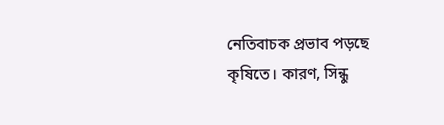নেতিবাচক প্রভাব পড়ছে কৃষিতে। কারণ, সিন্ধু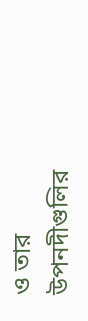ও তার উপনদীগুলির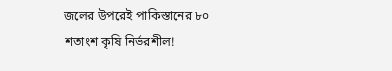জলের উপরেই পাকিস্তানের ৮০ শতাংশ কৃষি নির্ভরশীল!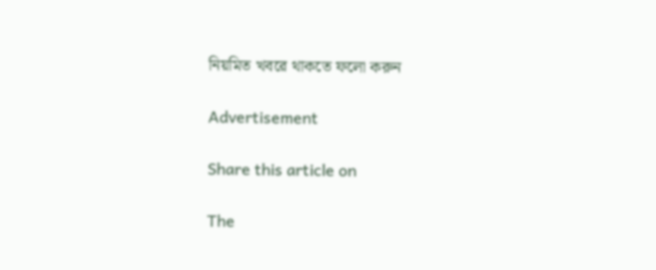নিয়মিত খবরে থাকতে ফলো করুন

Advertisement

Share this article on

The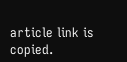article link is copied.